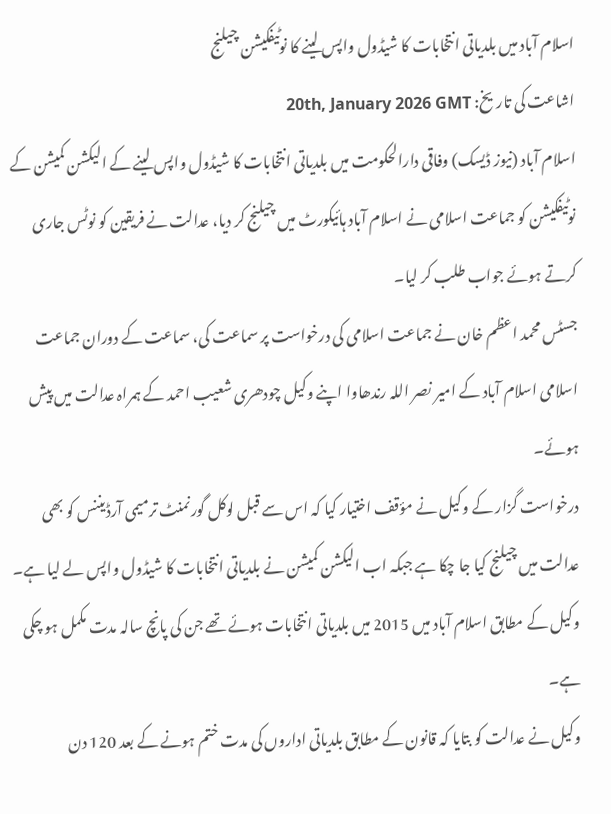اسلام آباد میں بلدیاتی انتخابات کا شیڈول واپس لینے کا نوٹیفکیشن چیلنج
اشاعت کی تاریخ: 20th, January 2026 GMT
اسلام آباد (نیوز ڈیسک) وفاقی دارالحکومت میں بلدیاتی انتخابات کا شیڈول واپس لینے کے الیکشن کمیشن کے نوٹیفکیشن کو جماعت اسلامی نے اسلام آباد ہائیکورٹ میں چیلنج کر دیا، عدالت نے فریقین کو نوٹس جاری کرتے ہوئے جواب طلب کر لیا۔
جسٹس محمد اعظم خان نے جماعت اسلامی کی درخواست پر سماعت کی، سماعت کے دوران جماعت اسلامی اسلام آباد کے امیر نصر اللہ رندھاوا اپنے وکیل چودھری شعیب احمد کے ہمراہ عدالت میں پیش ہوئے۔
درخواست گزار کے وکیل نے مؤقف اختیار کیا کہ اس سے قبل لوکل گورنمنٹ ترمیمی آرڈیننس کو بھی عدالت میں چیلنج کیا جا چکا ہے جبکہ اب الیکشن کمیشن نے بلدیاتی انتخابات کا شیڈول واپس لے لیا ہے۔
وکیل کے مطابق اسلام آباد میں 2015 میں بلدیاتی انتخابات ہوئے تھے جن کی پانچ سالہ مدت مکمل ہو چکی ہے۔
وکیل نے عدالت کو بتایا کہ قانون کے مطابق بلدیاتی اداروں کی مدت ختم ہونے کے بعد 120 دن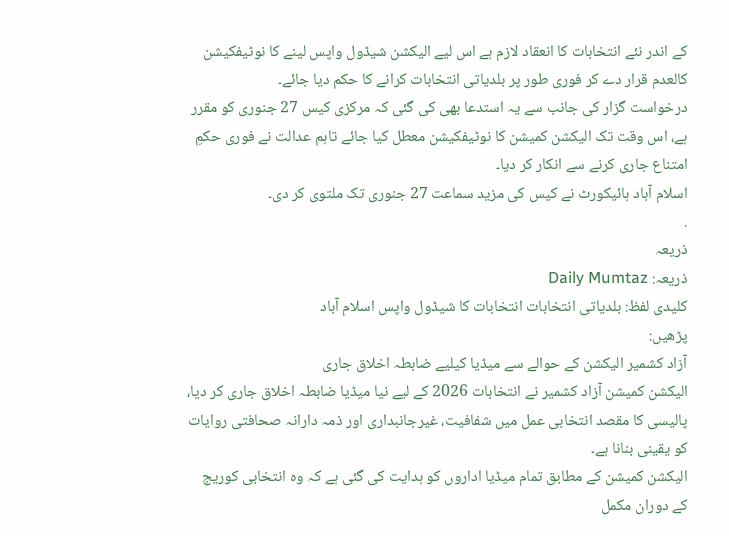کے اندر نئے انتخابات کا انعقاد لازم ہے اس لیے الیکشن شیڈول واپس لینے کا نوٹیفکیشن کالعدم قرار دے کر فوری طور پر بلدیاتی انتخابات کرانے کا حکم دیا جائے۔
درخواست گزار کی جانب سے یہ استدعا بھی کی گئی کہ مرکزی کیس 27 جنوری کو مقرر ہے، اس وقت تک الیکشن کمیشن کا نوٹیفکیشن معطل کیا جائے تاہم عدالت نے فوری حکمِ امتناع جاری کرنے سے انکار کر دیا۔
اسلام آباد ہائیکورٹ نے کیس کی مزید سماعت 27 جنوری تک ملتوی کر دی۔
.
ذریعہ
ذریعہ: Daily Mumtaz
کلیدی لفظ: بلدیاتی انتخابات انتخابات کا شیڈول واپس اسلام آباد
پڑھیں:
آزاد کشمیر الیکشن کے حوالے سے میڈیا کیلیے ضابطہ اخلاق جاری
الیکشن کمیشن آزاد کشمیر نے انتخابات 2026 کے لیے نیا میڈیا ضابطہ اخلاق جاری کر دیا، پالیسی کا مقصد انتخابی عمل میں شفافیت، غیرجانبداری اور ذمہ دارانہ صحافتی روایات کو یقینی بنانا ہے۔
الیکشن کمیشن کے مطابق تمام میڈیا اداروں کو ہدایت کی گئی ہے کہ وہ انتخابی کوریج کے دوران مکمل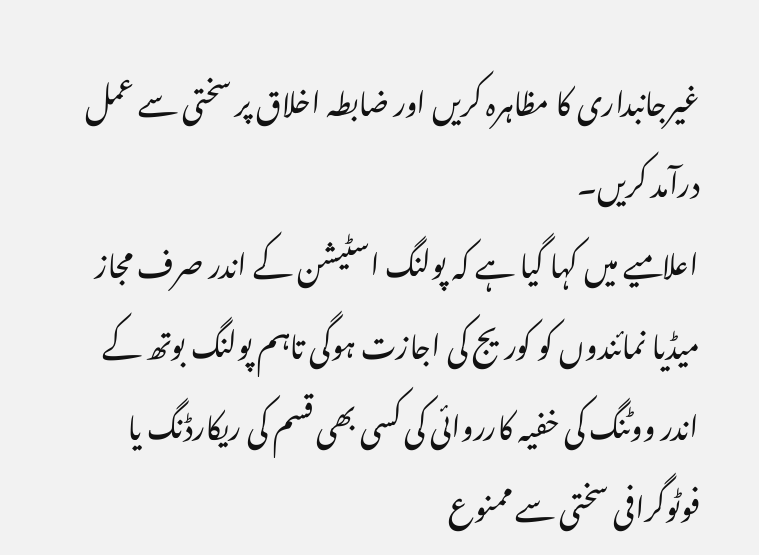غیرجانبداری کا مظاہرہ کریں اور ضابطہ اخلاق پر سختی سے عمل درآمد کریں۔
اعلامیے میں کہا گیا ہے کہ پولنگ اسٹیشن کے اندر صرف مجاز میڈیا نمائندوں کو کوریج کی اجازت ہوگی تاہم پولنگ بوتھ کے اندر ووٹنگ کی خفیہ کارروائی کی کسی بھی قسم کی ریکارڈنگ یا فوٹوگرافی سختی سے ممنوع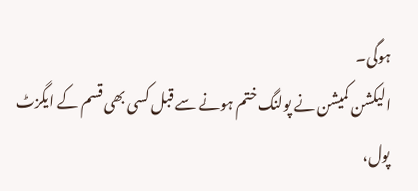ہوگی۔
الیکشن کمیشن نے پولنگ ختم ہونے سے قبل کسی بھی قسم کے ایگزٹ پول،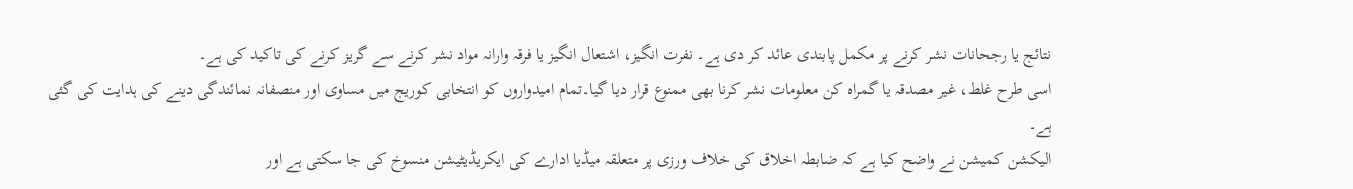نتائج یا رجحانات نشر کرنے پر مکمل پابندی عائد کر دی ہے۔ نفرت انگیز، اشتعال انگیز یا فرقہ وارانہ مواد نشر کرنے سے گریز کرنے کی تاکید کی ہے۔
اسی طرح غلط، غیر مصدقہ یا گمراہ کن معلومات نشر کرنا بھی ممنوع قرار دیا گیا۔تمام امیدواروں کو انتخابی کوریج میں مساوی اور منصفانہ نمائندگی دینے کی ہدایت کی گئی ہے۔
الیکشن کمیشن نے واضح کیا ہے کہ ضابطہ اخلاق کی خلاف ورزی پر متعلقہ میڈیا ادارے کی ایکریڈیٹیشن منسوخ کی جا سکتی ہے اور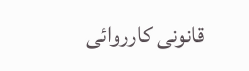قانونی کارروائی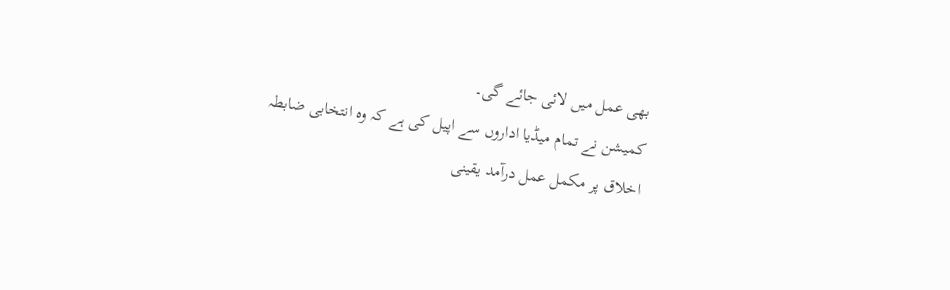بھی عمل میں لائی جائے گی۔
کمیشن نے تمام میڈیا اداروں سے اپیل کی ہے کہ وہ انتخابی ضابطہ اخلاق پر مکمل عمل درآمد یقینی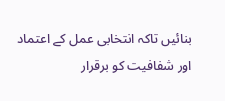بنائیں تاکہ انتخابی عمل کے اعتماد اور شفافیت کو برقرار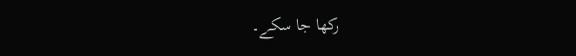رکھا جا سکے۔